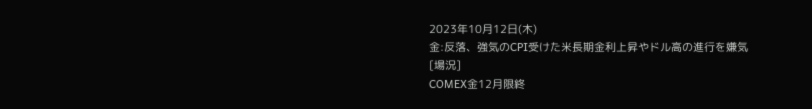2023年10月12日(木)
金:反落、強気のCPI受けた米長期金利上昇やドル高の進行を嫌気
[場況]
COMEX金12月限終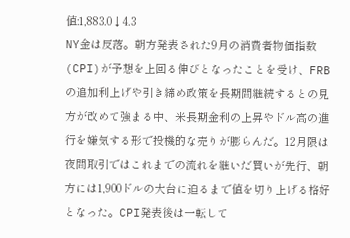値:1,883.0↓4.3
NY金は反落。朝方発表された9月の消費者物価指数(CPI)が予想を上回る伸びとなったことを受け、FRBの追加利上げや引き締め政策を長期間継続するとの見方が改めて強まる中、米長期金利の上昇やドル高の進行を嫌気する形で投機的な売りが膨らんだ。12月限は夜間取引ではこれまでの流れを継いだ買いが先行、朝方には1,900ドルの大台に迫るまで値を切り上げる格好となった。CPI発表後は一転して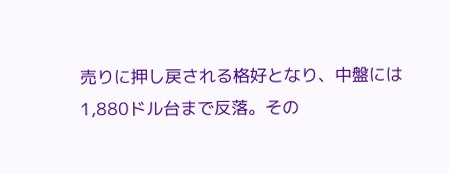売りに押し戻される格好となり、中盤には1,880ドル台まで反落。その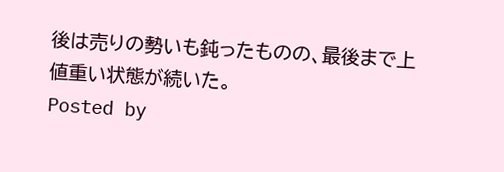後は売りの勢いも鈍ったものの、最後まで上値重い状態が続いた。
Posted by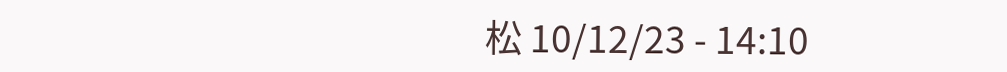松 10/12/23 - 14:10